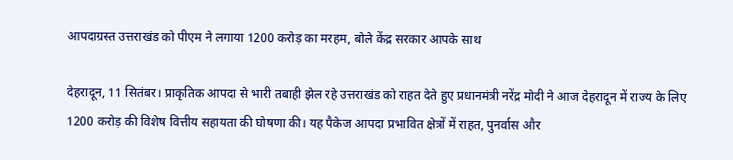आपदाग्रस्त उत्तराखंड को पीएम ने लगाया 1200 करोड़ का मरहम, बोले केंद्र सरकार आपके साथ

देहरादून, 11 सितंबर। प्राकृतिक आपदा से भारी तबाही झेल रहे उत्तराखंड को राहत देते हुए प्रधानमंत्री नरेंद्र मोदी ने आज देहरादून में राज्य के लिए 1200 करोड़ की विशेष वित्तीय सहायता की घोषणा की। यह पैकेज आपदा प्रभावित क्षेत्रों में राहत, पुनर्वास और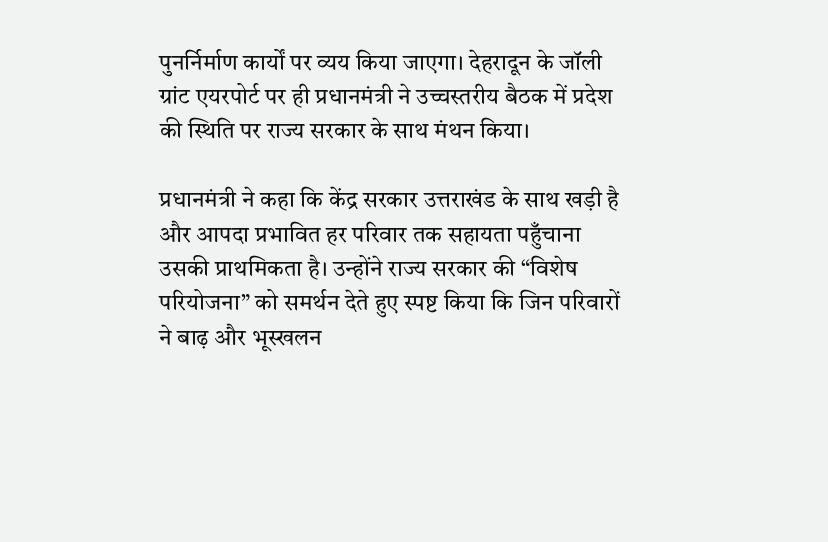पुनर्निर्माण कार्यों पर व्यय किया जाएगा। देहरादून के जॉली ग्रांट एयरपोर्ट पर ही प्रधानमंत्री ने उच्चस्तरीय बैठक में प्रदेश की स्थिति पर राज्य सरकार के साथ मंथन किया।

प्रधानमंत्री ने कहा कि केंद्र सरकार उत्तराखंड के साथ खड़ी है और आपदा प्रभावित हर परिवार तक सहायता पहुँचाना उसकी प्राथमिकता है। उन्होंने राज्य सरकार की “विशेष परियोजना” को समर्थन देते हुए स्पष्ट किया कि जिन परिवारों ने बाढ़ और भूस्खलन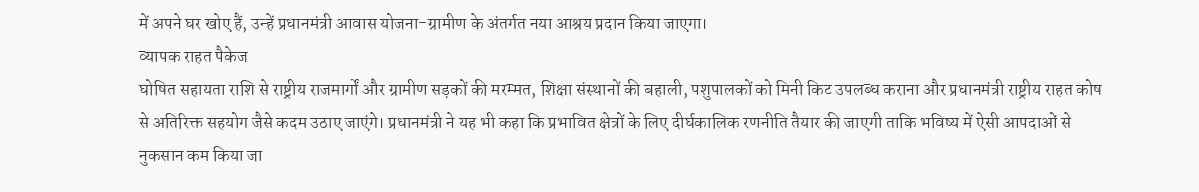में अपने घर खोए हैं, उन्हें प्रधानमंत्री आवास योजना-ग्रामीण के अंतर्गत नया आश्रय प्रदान किया जाएगा।
व्यापक राहत पैकेज
घोषित सहायता राशि से राष्ट्रीय राजमार्गों और ग्रामीण सड़कों की मरम्मत, शिक्षा संस्थानों की बहाली, पशुपालकों को मिनी किट उपलब्ध कराना और प्रधानमंत्री राष्ट्रीय राहत कोष से अतिरिक्त सहयोग जैसे कदम उठाए जाएंगे। प्रधानमंत्री ने यह भी कहा कि प्रभावित क्षेत्रों के लिए दीर्घकालिक रणनीति तैयार की जाएगी ताकि भविष्य में ऐसी आपदाओं से नुकसान कम किया जा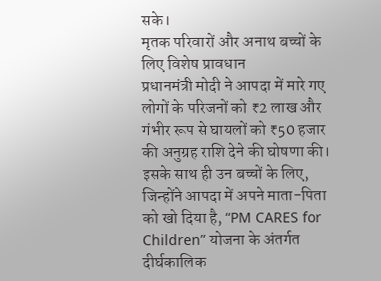सके।
मृतक परिवारों और अनाथ बच्चों के लिए विशेष प्रावधान
प्रधानमंत्री मोदी ने आपदा में मारे गए लोगों के परिजनों को ₹2 लाख और गंभीर रूप से घायलों को ₹50 हजार की अनुग्रह राशि देने की घोषणा की। इसके साथ ही उन बच्चों के लिए, जिन्होंने आपदा में अपने माता-पिता को खो दिया है, “PM CARES for Children” योजना के अंतर्गत दीर्घकालिक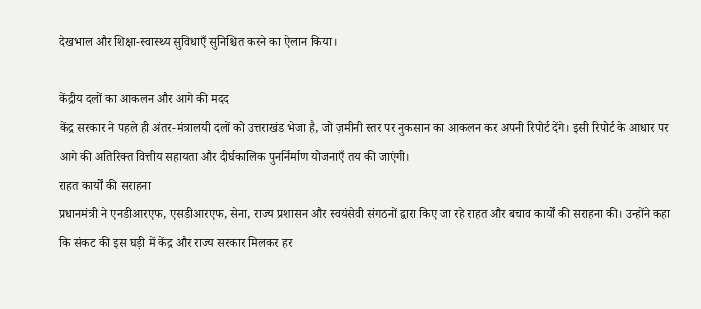देखभाल और शिक्षा-स्वास्थ्य सुविधाएँ सुनिश्चित करने का ऐलान किया।

केंद्रीय दलों का आकलन और आगे की मदद
केंद्र सरकार ने पहले ही अंतर-मंत्रालयी दलों को उत्तराखंड भेजा है, जो ज़मीनी स्तर पर नुकसान का आकलन कर अपनी रिपोर्ट देंगे। इसी रिपोर्ट के आधार पर आगे की अतिरिक्त वित्तीय सहायता और दीर्घकालिक पुनर्निर्माण योजनाएँ तय की जाएंगी।
राहत कार्यों की सराहना
प्रधानमंत्री ने एनडीआरएफ, एसडीआरएफ, सेना, राज्य प्रशासन और स्वयंसेवी संगठनों द्वारा किए जा रहे राहत और बचाव कार्यों की सराहना की। उन्होंने कहा कि संकट की इस घड़ी में केंद्र और राज्य सरकार मिलकर हर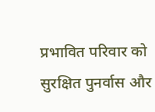प्रभावित परिवार को सुरक्षित पुनर्वास और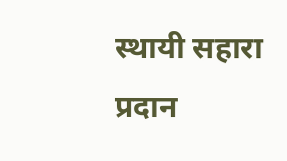स्थायी सहारा प्रदान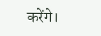करेंगे।